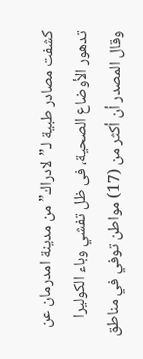كشفت مصادر طبية لـ”لادراك” من مدينة امدرمان عن تدهور الأوضاع الصحية، فى ظل تفشي وباء الكوليرا
وقال المصدر أن أكثر من (17) مواطن توفي في مناطق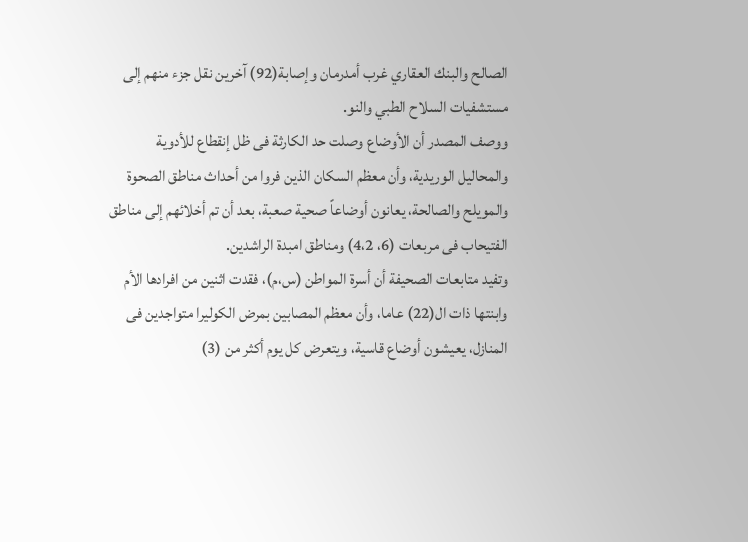الصالح والبنك العقاري غرب أمدرمان وإصابة(92) آخرين نقل جزء منهم إلى مستشفيات السلاح الطبي والنو.
ووصف المصدر أن الأوضاع وصلت حد الكارثة فى ظل إنقطاع للأدوية والمحاليل الوريدية، وأن معظم السكان الذين فروا من أحداث مناطق الصحوة والمويلح والصالحة، يعانون أوضاعاً صحية صعبة، بعد أن تم أخلائهم إلى مناطق الفتيحاب فى مربعات (6، 4،2) ومناطق امبدة الراشدين.
وتفيد متابعات الصحيفة أن أسرة المواطن (س،م)، فقدت اثنين من افرادها الأم وابنتها ذات ال(22) عاما، وأن معظم المصابين بمرض الكوليرا متواجدين فى المنازل، يعيشون أوضاع قاسية، ويتعرض كل يوم أكثر من (3)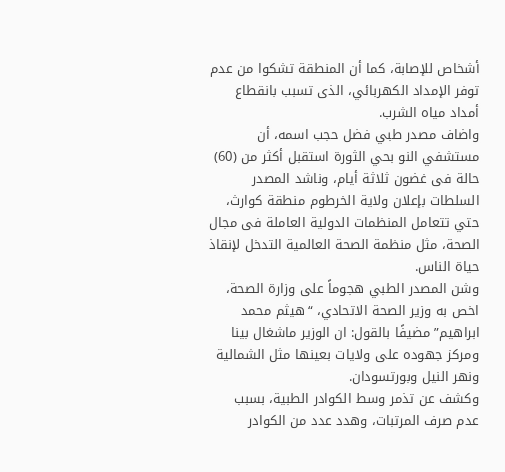أشخاص للإصابة، كما أن المنطقة تشكوا من عدم توفر الإمداد الكهربائي، الذى تسبب بانقطاع أمداد مياه الشرب.
واضاف مصدر طبي فضل حجب اسمه، أن مستشفي النو بحي الثورة استقبل أكثر من (60) حالة فى غضون ثلاثة أيام، وناشد المصدر السلطات بإعلان ولاية الخرطوم منطقة كوارث، حتي تتعامل المنظمات الدولية العاملة فى مجال الصحة، مثل منظمة الصحة العالمية التدخل لإنقاذ حياة الناس.
وشن المصدر الطبي هجوماً على وزارة الصحة، اخص به وزير الصحة الاتحادي، “هيثم محمد ابراهيم” مضيفًا بالقول: ان الوزير ماشغال بينا ومركز جهوده على ولايات بعينها مثل الشمالية ونهر النيل وبورتسودان.
وكشف عن تذمر وسط الكوادر الطبية، بسبب عدم صرف المرتبات، وهدد عدد من الكوادر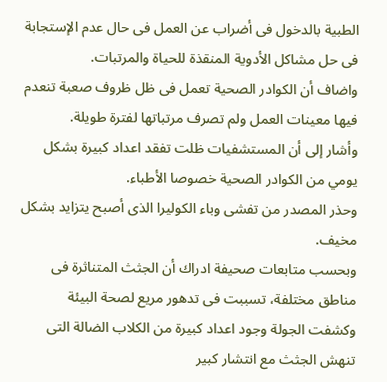الطبية بالدخول فى أضراب عن العمل فى حال عدم الإستجابة فى حل مشاكل الأدوية المنقذة للحياة والمرتبات.
واضاف أن الكوادر الصحية تعمل فى ظل ظروف صعبة تنعدم فيها معينات العمل ولم تصرف مرتباتها لفترة طويلة.
وأشار إلى أن المستشفيات ظلت تفقد اعداد كبيرة بشكل يومي من الكوادر الصحية خصوصا الأطباء.
وحذر المصدر من تفشى وباء الكوليرا الذى أصبح يتزايد بشكل مخيف.
وبحسب متابعات صحيفة ادراك أن الجثث المتناثرة فى مناطق مختلفة، تسببت فى تدهور مريع لصحة البيئة
وكشفت الجولة وجود اعداد كبيرة من الكلاب الضالة التى تنهش الجثث مع انتشار كبير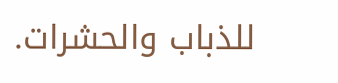للذباب والحشرات.